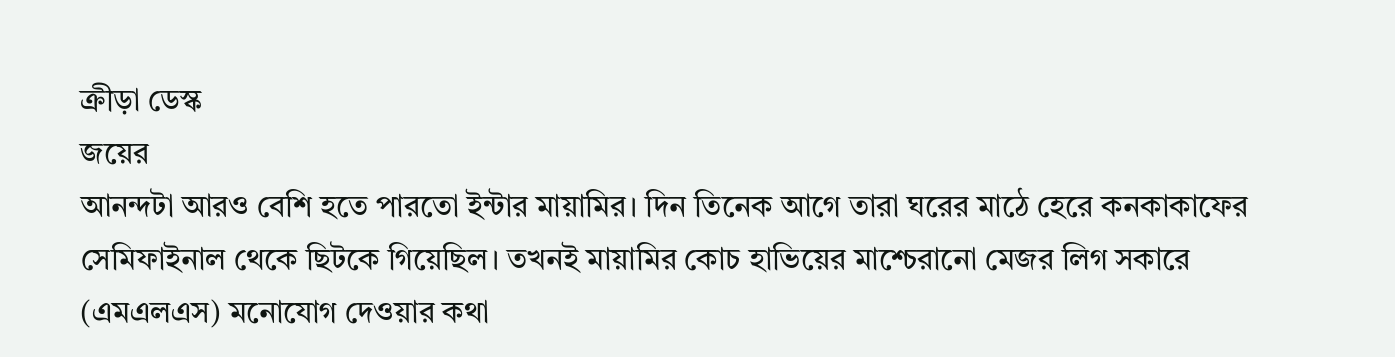ক্রীড়া ডেস্ক
জয়ের
আনন্দটা আরও বেশি হতে পারতো ইন্টার মায়ামির। দিন তিনেক আগে তারা ঘরের মাঠে হেরে কনকাকাফের
সেমিফাইনাল থেকে ছিটকে গিয়েছিল। তখনই মায়ামির কোচ হাভিয়ের মাশ্চেরানো মেজর লিগ সকারে
(এমএলএস) মনোযোগ দেওয়ার কথা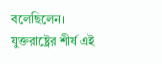বলেছিলেন। যুক্তরাষ্ট্রের শীর্ষ এই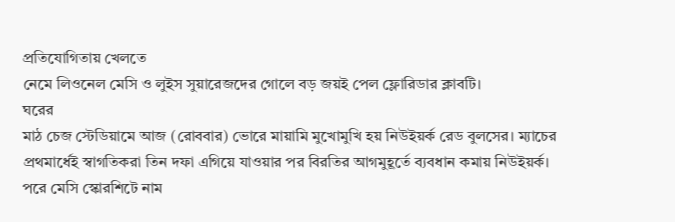প্রতিযোগিতায় খেলতে
নেমে লিওনেল মেসি ও লুইস সুয়ারেজদের গোলে বড় জয়ই পেল ফ্লোরিডার ক্লাবটি।
ঘরের
মাঠ চেজ স্টেডিয়ামে আজ (রোববার) ভোরে মায়ামি মুখোমুখি হয় নিউইয়র্ক রেড বুলসের। ম্যাচের
প্রথমার্ধেই স্বাগতিকরা তিন দফা এগিয়ে যাওয়ার পর বিরতির আগমুহূর্তে ব্যবধান কমায় নিউইয়র্ক।
পরে মেসি স্কোরশিটে নাম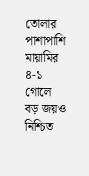তোলার পাশাপাশি মায়ামির ৪-১ গোলে বড় জয়ও নিশ্চিত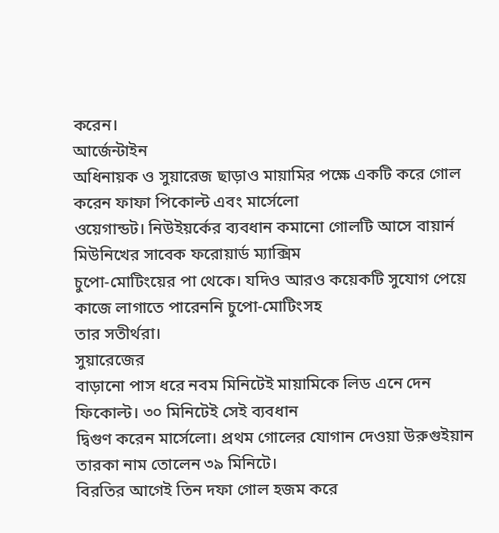করেন।
আর্জেন্টাইন
অধিনায়ক ও সুয়ারেজ ছাড়াও মায়ামির পক্ষে একটি করে গোল করেন ফাফা পিকোল্ট এবং মার্সেলো
ওয়েগান্ডট। নিউইয়র্কের ব্যবধান কমানো গোলটি আসে বায়ার্ন মিউনিখের সাবেক ফরোয়ার্ড ম্যাক্সিম
চুপো-মোটিংয়ের পা থেকে। যদিও আরও কয়েকটি সুযোগ পেয়ে কাজে লাগাতে পারেননি চুপো-মোটিংসহ
তার সতীর্থরা।
সুয়ারেজের
বাড়ানো পাস ধরে নবম মিনিটেই মায়ামিকে লিড এনে দেন ফিকোল্ট। ৩০ মিনিটেই সেই ব্যবধান
দ্বিগুণ করেন মার্সেলো। প্রথম গোলের যোগান দেওয়া উরুগুইয়ান তারকা নাম তোলেন ৩৯ মিনিটে।
বিরতির আগেই তিন দফা গোল হজম করে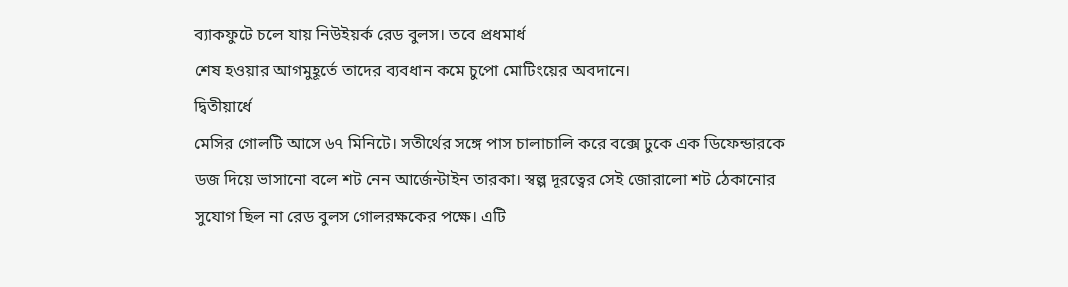ব্যাকফুটে চলে যায় নিউইয়র্ক রেড বুলস। তবে প্রধমার্ধ
শেষ হওয়ার আগমুহূর্তে তাদের ব্যবধান কমে চুপো মোটিংয়ের অবদানে।
দ্বিতীয়ার্ধে
মেসির গোলটি আসে ৬৭ মিনিটে। সতীর্থের সঙ্গে পাস চালাচালি করে বক্সে ঢুকে এক ডিফেন্ডারকে
ডজ দিয়ে ভাসানো বলে শট নেন আর্জেন্টাইন তারকা। স্বল্প দূরত্বের সেই জোরালো শট ঠেকানোর
সুযোগ ছিল না রেড বুলস গোলরক্ষকের পক্ষে। এটি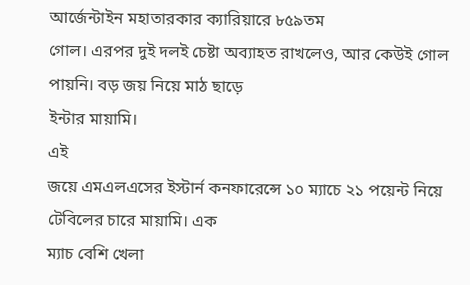আর্জেন্টাইন মহাতারকার ক্যারিয়ারে ৮৫৯তম
গোল। এরপর দুই দলই চেষ্টা অব্যাহত রাখলেও, আর কেউই গোল পায়নি। বড় জয় নিয়ে মাঠ ছাড়ে
ইন্টার মায়ামি।
এই
জয়ে এমএলএসের ইস্টার্ন কনফারেন্সে ১০ ম্যাচে ২১ পয়েন্ট নিয়ে টেবিলের চারে মায়ামি। এক
ম্যাচ বেশি খেলা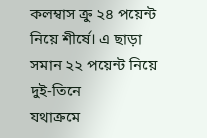কলম্বাস ক্রু ২৪ পয়েন্ট নিয়ে শীর্ষে। এ ছাড়া সমান ২২ পয়েন্ট নিয়ে দুই-তিনে
যথাক্রমে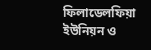ফিলাডেলফিয়া ইউনিয়ন ও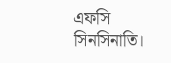এফসি সিনসিনাতি।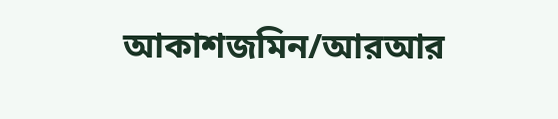আকাশজমিন/আরআর